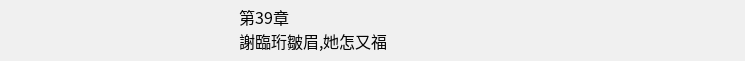第39章
謝臨珩皺眉,她怎又福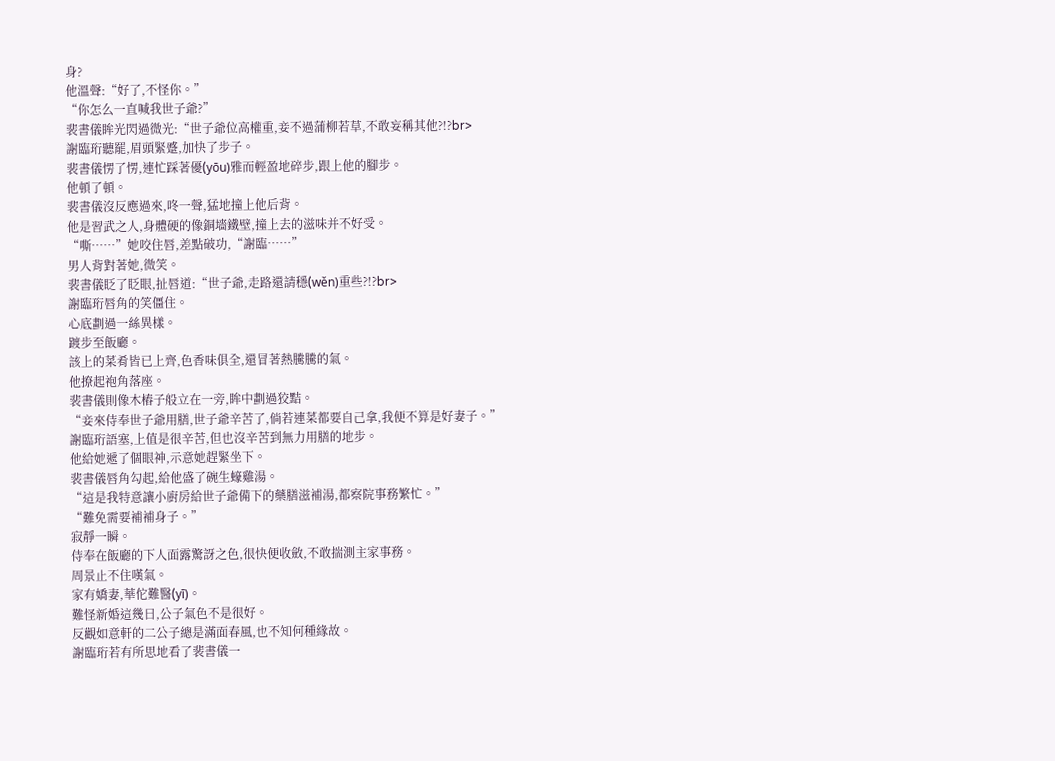身?
他溫聲:“好了,不怪你。”
“你怎么一直喊我世子爺?”
裴書儀眸光閃過微光:“世子爺位高權重,妾不過蒲柳若草,不敢妄稱其他?!?br>
謝臨珩聽罷,眉頭緊蹙,加快了步子。
裴書儀愣了愣,連忙踩著優(yōu)雅而輕盈地碎步,跟上他的腳步。
他頓了頓。
裴書儀沒反應過來,咚一聲,猛地撞上他后背。
他是習武之人,身體硬的像銅墻鐵壁,撞上去的滋味并不好受。
“嘶……”她咬住唇,差點破功,“謝臨……”
男人背對著她,微笑。
裴書儀眨了眨眼,扯唇道:“世子爺,走路還請穩(wěn)重些?!?br>
謝臨珩唇角的笑僵住。
心底劃過一絲異樣。
踱步至飯廳。
該上的菜肴皆已上齊,色香味俱全,還冒著熱騰騰的氣。
他撩起袍角落座。
裴書儀則像木樁子般立在一旁,眸中劃過狡黠。
“妾來侍奉世子爺用膳,世子爺辛苦了,倘若連菜都要自己拿,我便不算是好妻子。”
謝臨珩語塞,上值是很辛苦,但也沒辛苦到無力用膳的地步。
他給她遞了個眼神,示意她趕緊坐下。
裴書儀唇角勾起,給他盛了碗生蠔雞湯。
“這是我特意讓小廚房給世子爺備下的藥膳滋補湯,都察院事務繁忙。”
“難免需要補補身子。”
寂靜一瞬。
侍奉在飯廳的下人面露驚訝之色,很快便收斂,不敢揣測主家事務。
周景止不住嘆氣。
家有嬌妻,華佗難醫(yī)。
難怪新婚這幾日,公子氣色不是很好。
反觀如意軒的二公子總是滿面春風,也不知何種緣故。
謝臨珩若有所思地看了裴書儀一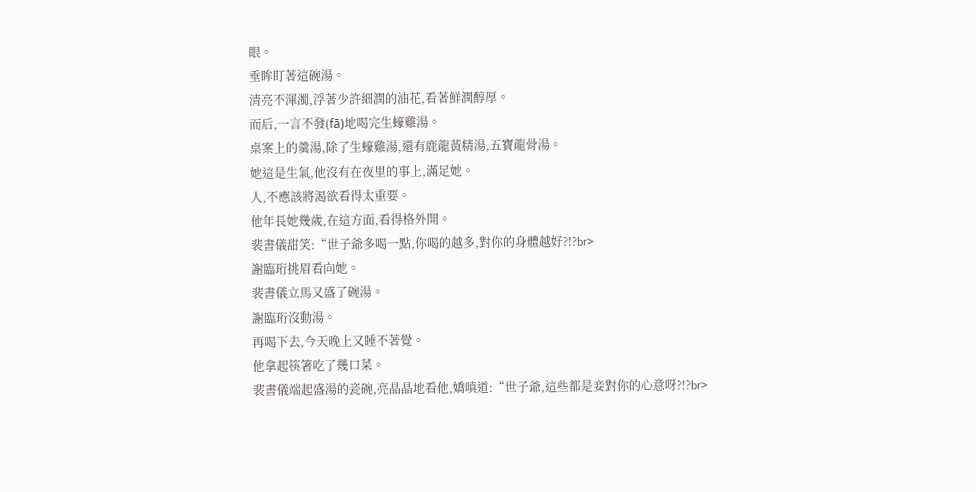眼。
垂眸盯著這碗湯。
清亮不渾濁,浮著少許細潤的油花,看著鮮潤醇厚。
而后,一言不發(fā)地喝完生蠔雞湯。
桌案上的羹湯,除了生蠔雞湯,還有鹿龍黃精湯,五寶龍骨湯。
她這是生氣,他沒有在夜里的事上,滿足她。
人,不應該將渴欲看得太重要。
他年長她幾歲,在這方面,看得格外開。
裴書儀甜笑:“世子爺多喝一點,你喝的越多,對你的身體越好?!?br>
謝臨珩挑眉看向她。
裴書儀立馬又盛了碗湯。
謝臨珩沒動湯。
再喝下去,今天晚上又睡不著覺。
他拿起筷箸吃了幾口菜。
裴書儀端起盛湯的瓷碗,亮晶晶地看他,嬌嗔道:“世子爺,這些都是妾對你的心意呀?!?br>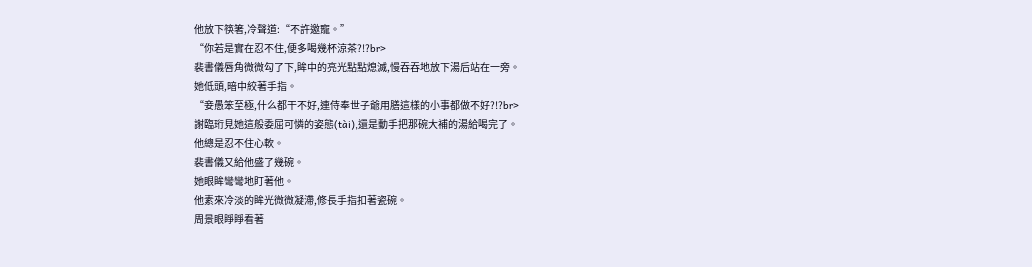他放下筷箸,冷聲道:“不許邀寵。”
“你若是實在忍不住,便多喝幾杯涼茶?!?br>
裴書儀唇角微微勾了下,眸中的亮光點點熄滅,慢吞吞地放下湯后站在一旁。
她低頭,暗中絞著手指。
“妾愚笨至極,什么都干不好,連侍奉世子爺用膳這樣的小事都做不好?!?br>
謝臨珩見她這般委屈可憐的姿態(tài),還是動手把那碗大補的湯給喝完了。
他總是忍不住心軟。
裴書儀又給他盛了幾碗。
她眼眸彎彎地盯著他。
他素來冷淡的眸光微微凝滯,修長手指扣著瓷碗。
周景眼睜睜看著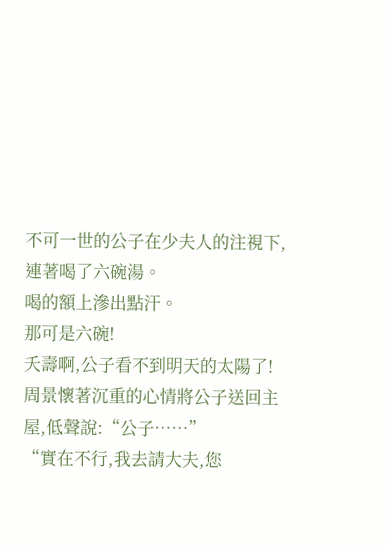不可一世的公子在少夫人的注視下,連著喝了六碗湯。
喝的額上滲出點汗。
那可是六碗!
夭壽啊,公子看不到明天的太陽了!
周景懷著沉重的心情將公子送回主屋,低聲說:“公子……”
“實在不行,我去請大夫,您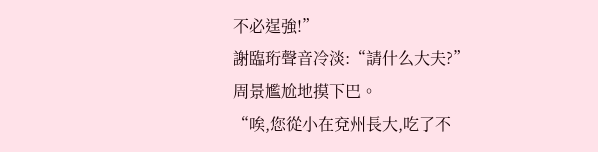不必逞強!”
謝臨珩聲音冷淡:“請什么大夫?”
周景尷尬地摸下巴。
“唉,您從小在兗州長大,吃了不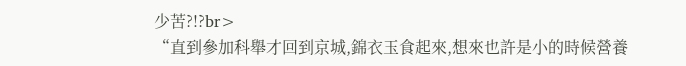少苦?!?br>
“直到參加科舉才回到京城,錦衣玉食起來,想來也許是小的時候營養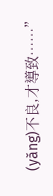(yǎng)不良,才導致……”